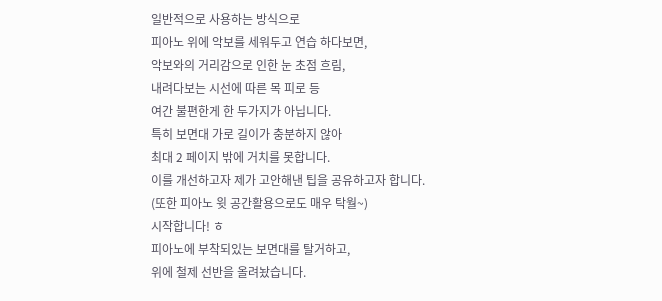일반적으로 사용하는 방식으로
피아노 위에 악보를 세워두고 연습 하다보면,
악보와의 거리감으로 인한 눈 초점 흐림,
내려다보는 시선에 따른 목 피로 등
여간 불편한게 한 두가지가 아닙니다.
특히 보면대 가로 길이가 충분하지 않아
최대 2 페이지 밖에 거치를 못합니다.
이를 개선하고자 제가 고안해낸 팁을 공유하고자 합니다.
(또한 피아노 윗 공간활용으로도 매우 탁월~)
시작합니다! ㅎ
피아노에 부착되있는 보면대를 탈거하고,
위에 철제 선반을 올려놨습니다.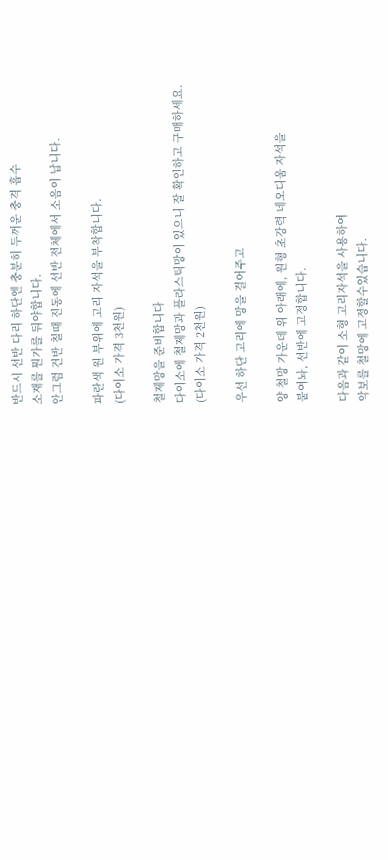반드시 선반 다리 하단엔 충분히 두꺼운 충격 흡수
소재를 뭔가를 둬야합니다.
안그럼 건반 칠때 진동에 선반 전체에서 소음이 납니다.

파란색 원 부위에 고리 자석을 부착합니다.
(다이소 가격 3천원)

철제망을 준비합니다
다이소에 철제망과 플라스틱망이 있으니 잘 확인하고 구매하세요.
(다이소 가격 2천원)

우선 하단 고리에 망을 걸어주고

양 철망 가운데 위 아래에, 원형 초강력 네오디움 자석을
붙여놔, 선반에 고정합니다.

다음과 같이 소형 고리자석을 사용하여
악보를 철망에 고정할수있습니다.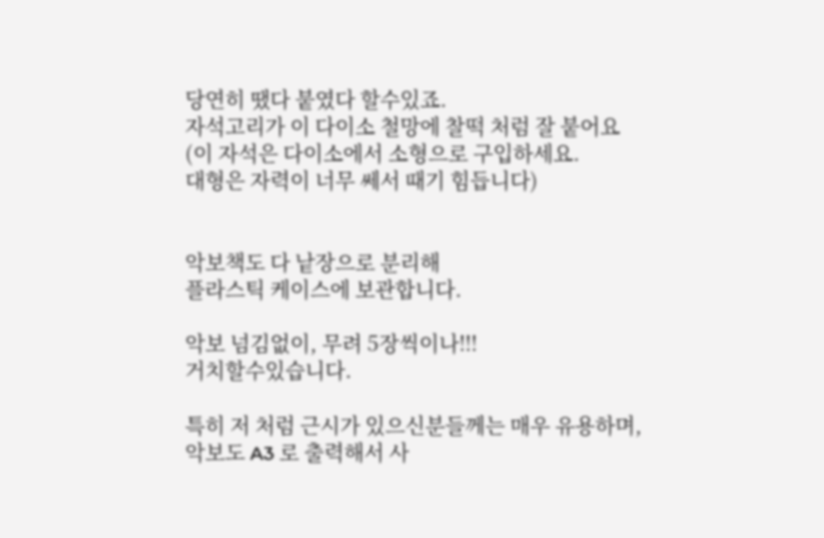당연히 땠다 붙였다 할수있죠.
자석고리가 이 다이소 철망에 찰떡 처럼 잘 붙어요
(이 자석은 다이소에서 소형으로 구입하세요.
대형은 자력이 너무 쎄서 때기 힘듭니다)


악보책도 다 낱장으로 분리해
플라스틱 케이스에 보관합니다.

악보 넘김없이, 무려 5장씩이나!!!
거치할수있습니다.

특히 저 처럼 근시가 있으신분들께는 매우 유용하며,
악보도 A3 로 출력해서 사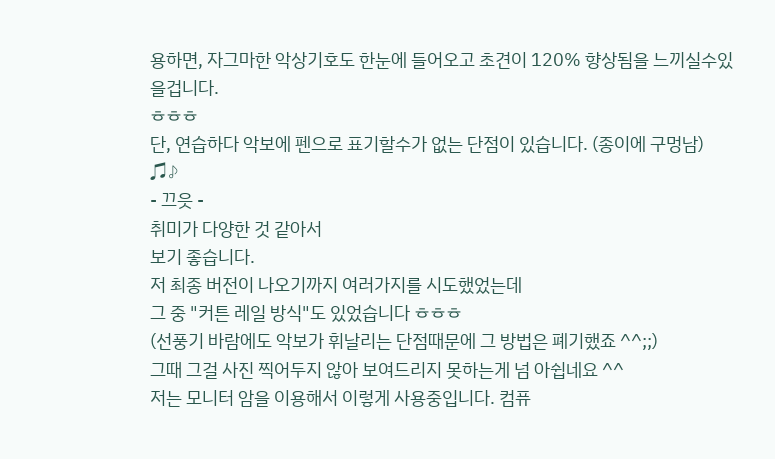용하면, 자그마한 악상기호도 한눈에 들어오고 초견이 120% 향상됨을 느끼실수있을겁니다.
ㅎㅎㅎ
단, 연습하다 악보에 펜으로 표기할수가 없는 단점이 있습니다. (종이에 구멍남)
♫♪
- 끄읏 -
취미가 다양한 것 같아서
보기 좋습니다.
저 최종 버전이 나오기까지 여러가지를 시도했었는데
그 중 "커튼 레일 방식"도 있었습니다 ㅎㅎㅎ
(선풍기 바람에도 악보가 휘날리는 단점때문에 그 방법은 폐기했죠 ^^;;)
그때 그걸 사진 찍어두지 않아 보여드리지 못하는게 넘 아쉽네요 ^^
저는 모니터 암을 이용해서 이렇게 사용중입니다. 컴퓨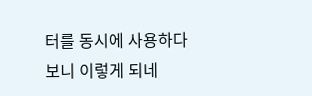터를 동시에 사용하다보니 이렇게 되네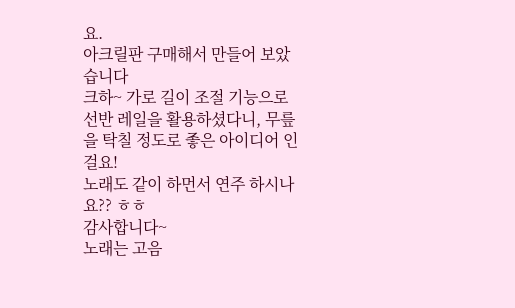요.
아크릴판 구매해서 만들어 보았습니다
크하~ 가로 길이 조절 기능으로 선반 레일을 활용하셨다니, 무릎을 탁칠 정도로 좋은 아이디어 인걸요!
노래도 같이 하먼서 연주 하시나요?? ㅎㅎ
감사합니다~
노래는 고음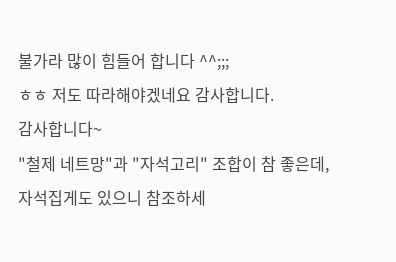불가라 많이 힘들어 합니다 ^^;;;
ㅎㅎ 저도 따라해야겠네요 감사합니다.
감사합니다~
"철제 네트망"과 "자석고리" 조합이 참 좋은데,
자석집게도 있으니 참조하세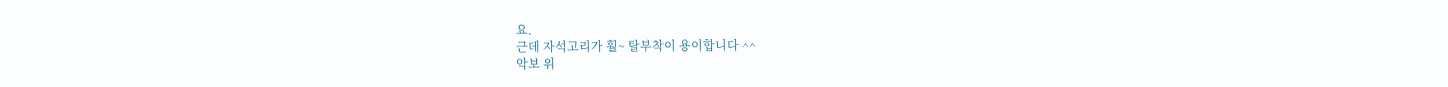요.
근데 자석고리가 훨~ 탈부착이 용이합니다 ^^
악보 위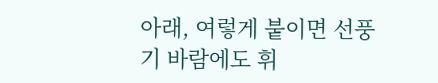아래, 여렇게 붙이면 선풍기 바람에도 휘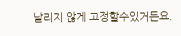날리지 않게 고정할수있거든요.